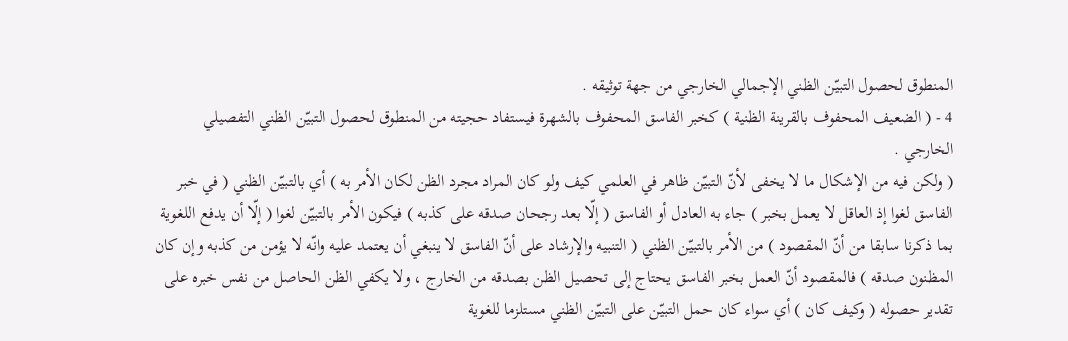المنطوق لحصول التبيّن الظني الإجمالي الخارجي من جهة توثيقه .
4 - ( الضعيف المحفوف بالقرينة الظنية ) كخبر الفاسق المحفوف بالشهرة فيستفاد حجيته من المنطوق لحصول التبيّن الظني التفصيلي الخارجي .
( ولكن فيه من الإشكال ما لا يخفى لأنّ التبيّن ظاهر في العلمي كيف ولو كان المراد مجرد الظن لكان الأمر به ) أي بالتبيّن الظني ( في خبر الفاسق لغوا إذ العاقل لا يعمل بخبر ) جاء به العادل أو الفاسق ( إلّا بعد رجحان صدقه على كذبه ) فيكون الأمر بالتبيّن لغوا ( إلّا أن يدفع اللغوية بما ذكرنا سابقا من أنّ المقصود ) من الأمر بالتبيّن الظني ( التنبيه والإرشاد على أنّ الفاسق لا ينبغي أن يعتمد عليه وانّه لا يؤمن من كذبه وإن كان المظنون صدقه ) فالمقصود أنّ العمل بخبر الفاسق يحتاج إلى تحصيل الظن بصدقه من الخارج ، ولا يكفي الظن الحاصل من نفس خبره على تقدير حصوله ( وكيف كان ) أي سواء كان حمل التبيّن على التبيّن الظني مستلزما للغوية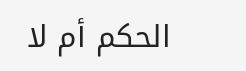الحكم أم لا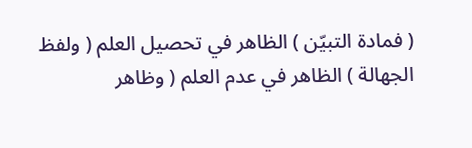( فمادة التبيّن ) الظاهر في تحصيل العلم ( ولفظ الجهالة ) الظاهر في عدم العلم ( وظاهر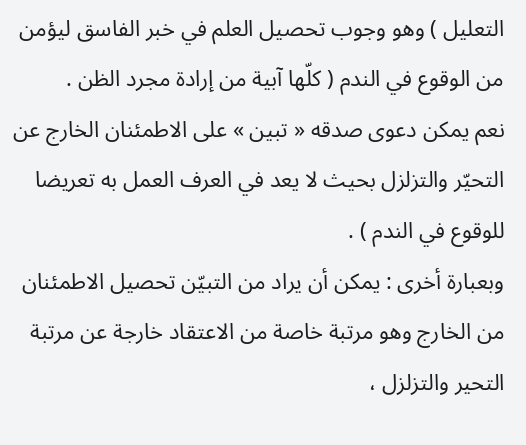التعليل ) وهو وجوب تحصيل العلم في خبر الفاسق ليؤمن من الوقوع في الندم ( كلّها آبية من إرادة مجرد الظن .
نعم يمكن دعوى صدقه « تبين » على الاطمئنان الخارج عن التحيّر والتزلزل بحيث لا يعد في العرف العمل به تعريضا للوقوع في الندم ) .
وبعبارة أخرى : يمكن أن يراد من التبيّن تحصيل الاطمئنان من الخارج وهو مرتبة خاصة من الاعتقاد خارجة عن مرتبة التحير والتزلزل ،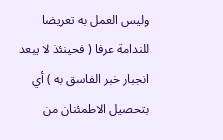وليس العمل به تعريضا للندامة عرفا ( فحينئذ لا يبعد انجبار خبر الفاسق به ) أي بتحصيل الاطمئنان من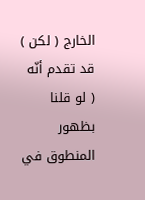الخارج ( لكن ) قد تقدم أنّه ( لو قلنا بظهور المنطوق في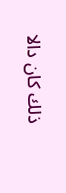ذلك كان دالا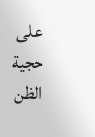على حجية الظن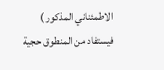الاطمئناني المذكور ) فيستفاد من المنطوق حجية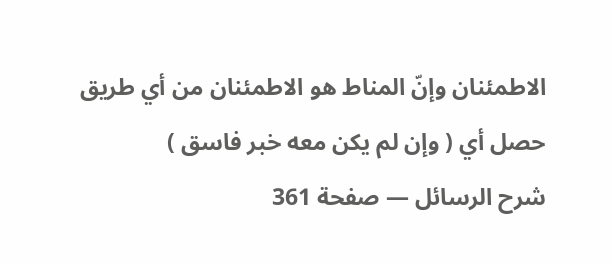الاطمئنان وإنّ المناط هو الاطمئنان من أي طريق حصل أي ( وإن لم يكن معه خبر فاسق )
شرح الرسائل — صفحة 361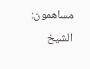مساهمون: الشيخ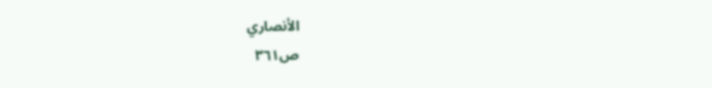الأنصاري
ص٣٦١